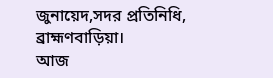জুনায়েদ,সদর প্রতিনিধি, ব্রাহ্মণবাড়িয়া।
আজ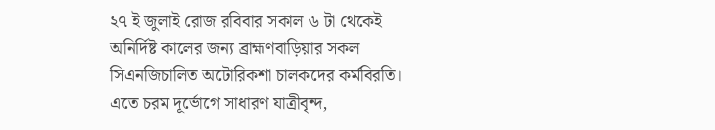২৭ ই জুলাই রোজ রবিবার সকাল ৬ টা থেকেই অনির্দিষ্ট কালের জন্য ব্রাহ্মণবাড়িয়ার সকল সিএনজিচালিত অটোরিকশা চালকদের কর্মবিরতি। এতে চরম দূর্ভোগে সাধারণ যাত্রীবৃন্দ,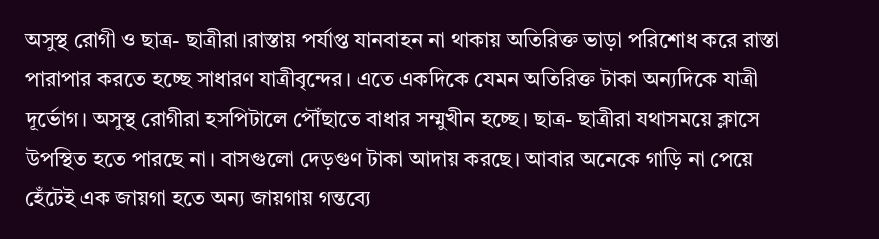অসুস্থ রোগী ও ছাত্র- ছাত্রীরা।রাস্তায় পর্যাপ্ত যানবাহন না থাকায় অতিরিক্ত ভাড়া পরিশোধ করে রাস্তা পারাপার করতে হচ্ছে সাধারণ যাত্রীবৃন্দের। এতে একদিকে যেমন অতিরিক্ত টাকা অন্যদিকে যাত্রী দূর্ভোগ। অসুস্থ রোগীরা হসপিটালে পৌঁছাতে বাধার সম্মুখীন হচ্ছে। ছাত্র- ছাত্রীরা যথাসময়ে ক্লাসে উপস্থিত হতে পারছে না। বাসগুলো দেড়গুণ টাকা আদায় করছে। আবার অনেকে গাড়ি না পেয়ে হেঁটেই এক জায়গা হতে অন্য জায়গায় গন্তব্যে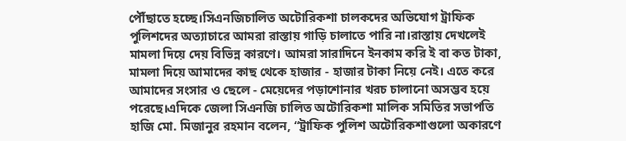পৌঁছাতে হচ্ছে।সিএনজিচালিত অটোরিকশা চালকদের অভিযোগ ট্রাফিক পুলিশদের অত্যাচারে আমরা রাস্তায় গাড়ি চালাতে পারি না।রাস্তায় দেখলেই মামলা দিয়ে দেয় বিভিন্ন কারণে। আমরা সারাদিনে ইনকাম করি ই বা কত টাকা, মামলা দিয়ে আমাদের কাছ থেকে হাজার - হাজার টাকা নিয়ে নেই। এতে করে আমাদের সংসার ও ছেলে - মেয়েদের পড়াশোনার খরচ চালানো অসম্ভব হয়ে পরেছে।এদিকে জেলা সিএনজি চালিত অটোরিকশা মালিক সমিতির সভাপতি হাজি মো. মিজানুর রহমান বলেন, “ট্রাফিক পুলিশ অটোরিকশাগুলো অকারণে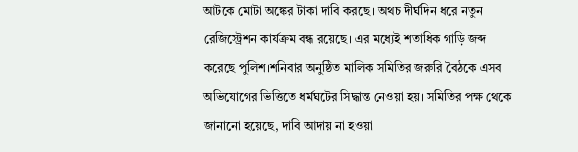আটকে মোটা অঙ্কের টাকা দাবি করছে। অথচ দীর্ঘদিন ধরে নতুন রেজিস্ট্রেশন কার্যক্রম বন্ধ রয়েছে। এর মধ্যেই শতাধিক গাড়ি জব্দ করেছে পুলিশ।শনিবার অনুষ্ঠিত মালিক সমিতির জরুরি বৈঠকে এসব অভিযোগের ভিত্তিতে ধর্মঘটের সিদ্ধান্ত নেওয়া হয়। সমিতির পক্ষ থেকে জানানো হয়েছে, দাবি আদায় না হওয়া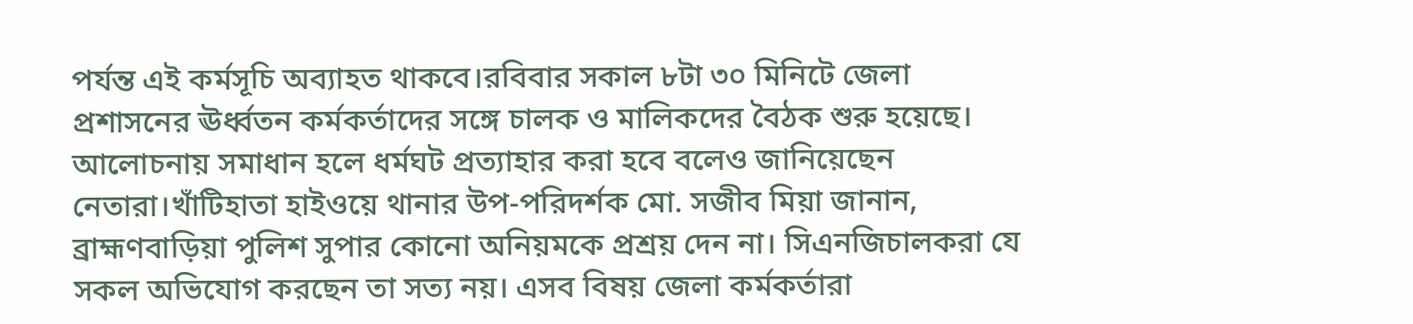পর্যন্ত এই কর্মসূচি অব্যাহত থাকবে।রবিবার সকাল ৮টা ৩০ মিনিটে জেলা প্রশাসনের ঊর্ধ্বতন কর্মকর্তাদের সঙ্গে চালক ও মালিকদের বৈঠক শুরু হয়েছে। আলোচনায় সমাধান হলে ধর্মঘট প্রত্যাহার করা হবে বলেও জানিয়েছেন নেতারা।খাঁটিহাতা হাইওয়ে থানার উপ-পরিদর্শক মো. সজীব মিয়া জানান, ব্রাহ্মণবাড়িয়া পুলিশ সুপার কোনো অনিয়মকে প্রশ্রয় দেন না। সিএনজিচালকরা যে সকল অভিযোগ করছেন তা সত্য নয়। এসব বিষয় জেলা কর্মকর্তারা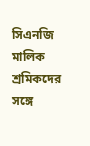সিএনজি মালিক শ্রমিকদের সঙ্গে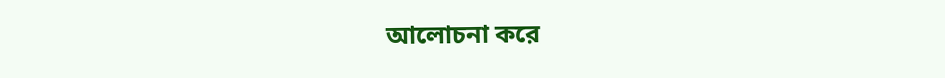আলোচনা করে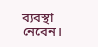ব্যবস্থা নেবেন।